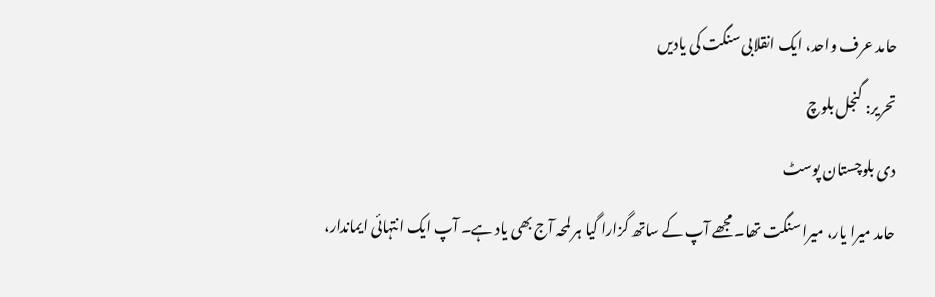حامد عرف واحد، ایک انقلابی سنگت کی یادیں
تحریر: گنجل بلوچ
دی بلوچستان پوسٹ
حامد میرا یار، میرا سنگت تھا۔ مجھے آپ کے ساتھ گزارا گیا ہر لمحہ آج بھی یاد ہے۔ آپ ایک انتہائی ایماندار،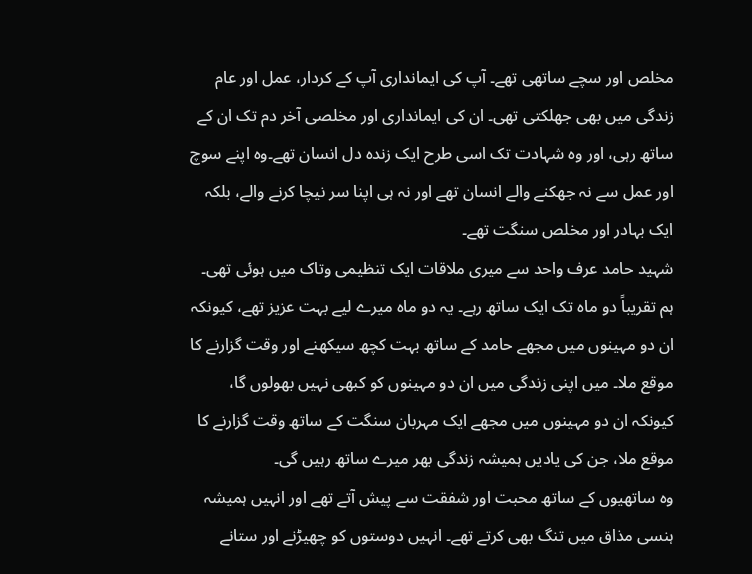مخلص اور سچے ساتھی تھے۔ آپ کی ایمانداری آپ کے کردار، عمل اور عام زندگی میں بھی جھلکتی تھی۔ ان کی ایمانداری اور مخلصی آخر دم تک ان کے ساتھ رہی، اور وہ شہادت تک اسی طرح ایک زندہ دل انسان تھے۔وہ اپنے سوچ اور عمل سے نہ جھکنے والے انسان تھے اور نہ ہی اپنا سر نیچا کرنے والے، بلکہ ایک بہادر اور مخلص سنگت تھے۔
شہید حامد عرف واحد سے میری ملاقات ایک تنظیمی وتاک میں ہوئی تھی۔ ہم تقریباً دو ماہ تک ایک ساتھ رہے۔ یہ دو ماہ میرے لیے بہت عزیز تھے، کیونکہ ان دو مہینوں میں مجھے حامد کے ساتھ بہت کچھ سیکھنے اور وقت گزارنے کا موقع ملا۔ میں اپنی زندگی میں ان دو مہینوں کو کبھی نہیں بھولوں گا، کیونکہ ان دو مہینوں میں مجھے ایک مہربان سنگت کے ساتھ وقت گزارنے کا موقع ملا، جن کی یادیں ہمیشہ زندگی بھر میرے ساتھ رہیں گی۔
وہ ساتھیوں کے ساتھ محبت اور شفقت سے پیش آتے تھے اور انہیں ہمیشہ ہنسی مذاق میں تنگ بھی کرتے تھے۔ انہیں دوستوں کو چھیڑنے اور ستانے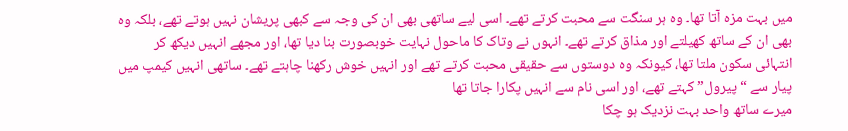میں بہت مزہ آتا تھا۔ وہ ہر سنگت سے محبت کرتے تھے۔ اسی لیے ساتھی بھی ان کی وجہ سے کبھی پریشان نہیں ہوتے تھے، بلکہ وہ بھی ان کے ساتھ کھیلتے اور مذاق کرتے تھے۔ انہوں نے وتاک کا ماحول نہایت خوبصورت بنا دیا تھا، اور مجھے انہیں دیکھ کر انتہائی سکون ملتا تھا، کیونکہ وہ دوستوں سے حقیقی محبت کرتے تھے اور انہیں خوش رکھنا چاہتے تھے۔ ساتھی انہیں کیمپ میں پیار سے “پیرول” کہتے تھے، اور اسی نام سے انہیں پکارا جاتا تھا
میرے ساتھ واحد بہت نزدیک ہو چکا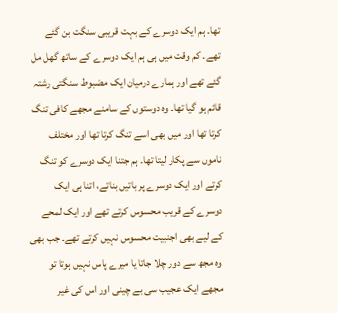تھا۔ ہم ایک دوسرے کے بہت قریبی سنگت بن گئے تھے۔ کم وقت میں ہی ہم ایک دوسرے کے ساتھ گھل مل گئے تھے اور ہمارے درمیان ایک مضبوط سنگتی رشتہ قائم ہو گیا تھا۔ وہ دوستوں کے سامنے مجھے کافی تنگ کرتا تھا اور میں بھی اسے تنگ کرتا تھا اور مختلف ناموں سے پکار لیتا تھا۔ ہم جتنا ایک دوسرے کو تنگ کرتے اور ایک دوسرے پر باتیں بناتے، اتنا ہی ایک دوسرے کے قریب محسوس کرتے تھے اور ایک لمحے کے لیے بھی اجنبیت محسوس نہیں کرتے تھے۔ جب بھی وہ مجھ سے دور چلا جاتا یا میرے پاس نہیں ہوتا تو مجھے ایک عجیب سی بے چینی اور اس کی غیر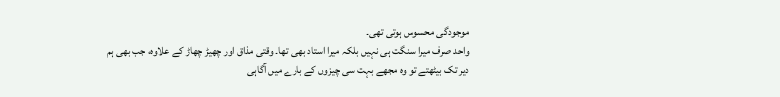موجودگی محسوس ہوتی تھی۔
واحد صرف میرا سنگت ہی نہیں بلکہ میرا استاد بھی تھا۔ وقتی مذاق اور چھیڑ چھاڑ کے علاوہ، جب بھی ہم دیر تک بیٹھتے تو وہ مجھے بہت سی چیزوں کے بارے میں آگاہی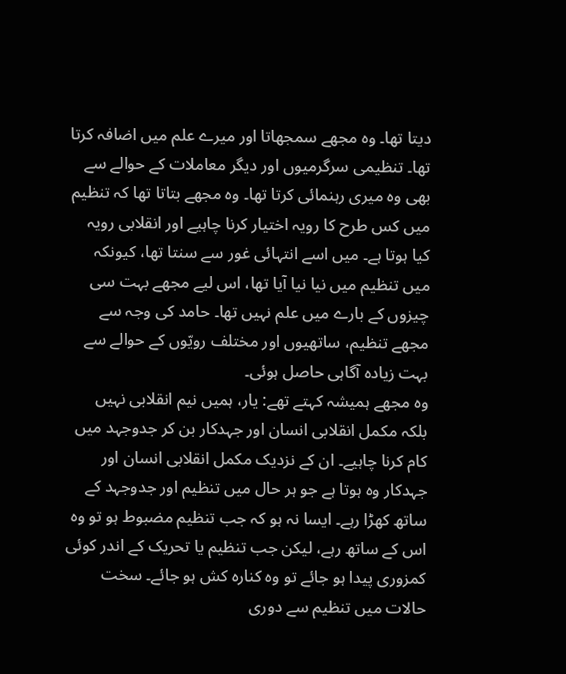دیتا تھا۔ وہ مجھے سمجھاتا اور میرے علم میں اضافہ کرتا تھا۔ تنظیمی سرگرمیوں اور دیگر معاملات کے حوالے سے بھی وہ میری رہنمائی کرتا تھا۔ وہ مجھے بتاتا تھا کہ تنظیم میں کس طرح کا رویہ اختیار کرنا چاہیے اور انقلابی رویہ کیا ہوتا ہے۔ میں اسے انتہائی غور سے سنتا تھا، کیونکہ میں تنظیم میں نیا نیا آیا تھا، اس لیے مجھے بہت سی چیزوں کے بارے میں علم نہیں تھا۔ حامد کی وجہ سے مجھے تنظیم، ساتھیوں اور مختلف رویّوں کے حوالے سے بہت زیادہ آگاہی حاصل ہوئی۔
وہ مجھے ہمیشہ کہتے تھے: یار، ہمیں نیم انقلابی نہیں بلکہ مکمل انقلابی انسان اور جہدکار بن کر جدوجہد میں کام کرنا چاہیے۔ ان کے نزدیک مکمل انقلابی انسان اور جہدکار وہ ہوتا ہے جو ہر حال میں تنظیم اور جدوجہد کے ساتھ کھڑا رہے۔ ایسا نہ ہو کہ جب تنظیم مضبوط ہو تو وہ اس کے ساتھ رہے، لیکن جب تنظیم یا تحریک کے اندر کوئی کمزوری پیدا ہو جائے تو وہ کنارہ کش ہو جائے۔ سخت حالات میں تنظیم سے دوری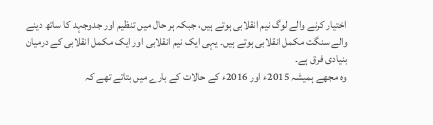اختیار کرنے والے لوگ نیم انقلابی ہوتے ہیں، جبکہ ہر حال میں تنظیم اور جدوجہد کا ساتھ دینے والے سنگت مکمل انقلابی ہوتے ہیں۔ یہی ایک نیم انقلابی اور ایک مکمل انقلابی کے درمیان بنیادی فرق ہے۔
وہ مجھے ہمیشہ 2015ء اور 2016ء کے حالات کے بارے میں بتاتے تھے کہ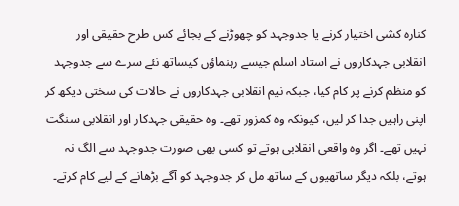کنارہ کشی اختیار کرنے یا جدوجہد کو چھوڑنے کے بجائے کس طرح حقیقی اور انقلابی جہدکاروں نے استاد اسلم جیسے رہنماؤں کیساتھ نئے سرے سے جدوجہد کو منظم کرنے پر کام کیا، جبکہ نیم انقلابی جہدکاروں نے حالات کی سختی دیکھ کر اپنی راہیں جدا کر لیں، کیونکہ وہ کمزور تھے۔ وہ حقیقی جہدکار اور انقلابی سنگت نہیں تھے۔ اگر وہ واقعی انقلابی ہوتے تو کسی بھی صورت جدوجہد سے الگ نہ ہوتے، بلکہ دیگر ساتھیوں کے ساتھ مل کر جدوجہد کو آگے بڑھانے کے لیے کام کرتے۔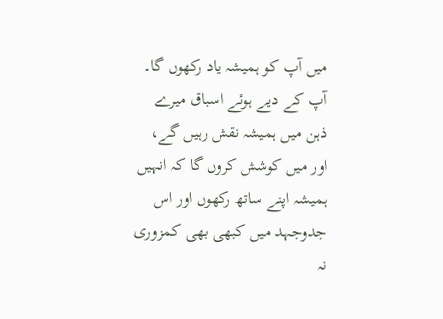میں آپ کو ہمیشہ یاد رکھوں گا۔ آپ کے دیے ہوئے اسباق میرے ذہن میں ہمیشہ نقش رہیں گے، اور میں کوشش کروں گا کہ انہیں ہمیشہ اپنے ساتھ رکھوں اور اس جدوجہد میں کبھی بھی کمزوری نہ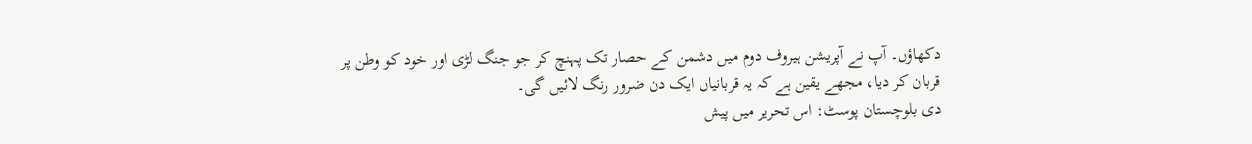دکھاؤں۔ آپ نے آپریشن ہیروف دوم میں دشمن کے حصار تک پہنچ کر جو جنگ لڑی اور خود کو وطن پر قربان کر دیا، مجھے یقین ہے کہ یہ قربانیاں ایک دن ضرور رنگ لائیں گی۔
دی بلوچستان پوسٹ: اس تحریر میں پیش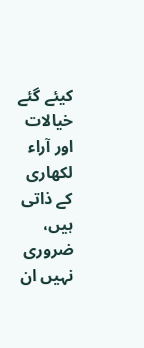کیئے گئے خیالات اور آراء لکھاری کے ذاتی ہیں، ضروری نہیں ان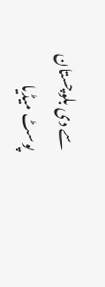سے دی بلوچستان پوسٹ میڈیا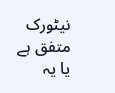نیٹورک متفق ہے یا یہ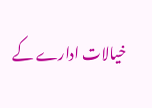خیالات ادارے کے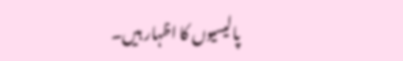پالیسیوں کا اظہار ہیں۔